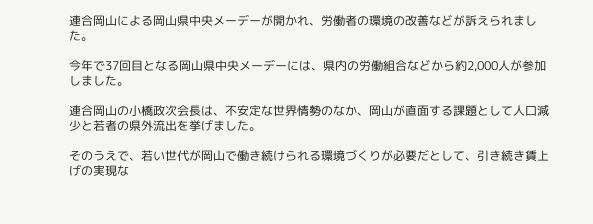連合岡山による岡山県中央メーデーが開かれ、労働者の環境の改善などが訴えられました。

今年で37回目となる岡山県中央メーデーには、県内の労働組合などから約2,000人が参加しました。

連合岡山の小橋政次会長は、不安定な世界情勢のなか、岡山が直面する課題として人口減少と若者の県外流出を挙げました。

そのうえで、若い世代が岡山で働き続けられる環境づくりが必要だとして、引き続き賃上げの実現な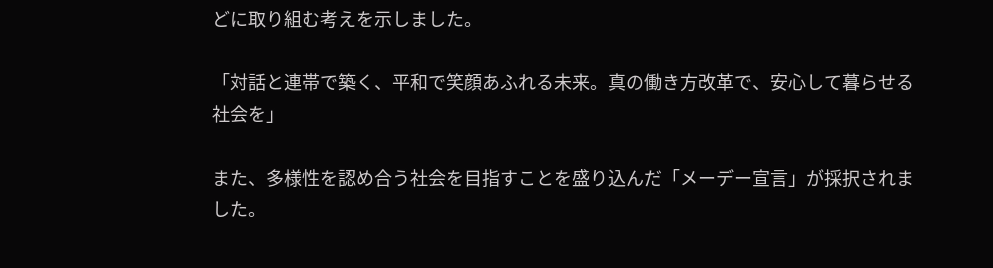どに取り組む考えを示しました。

「対話と連帯で築く、平和で笑顔あふれる未来。真の働き方改革で、安心して暮らせる社会を」

また、多様性を認め合う社会を目指すことを盛り込んだ「メーデー宣言」が採択されました。